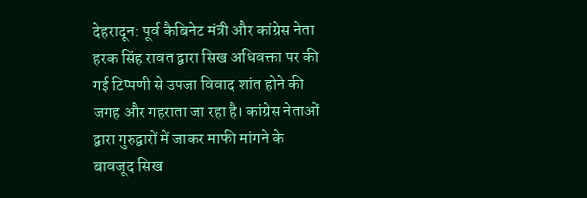देहरादून: पूर्व कैबिनेट मंत्री और कांग्रेस नेता हरक सिंह रावत द्वारा सिख अधिवक्ता पर की गई टिप्पणी से उपजा विवाद शांत होने की जगह और गहराता जा रहा है। कांग्रेस नेताओं द्वारा गुरुद्वारों में जाकर माफी मांगने के बावजूद सिख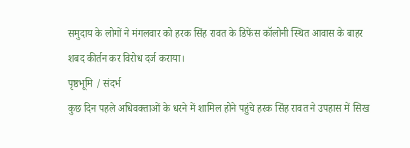समुदाय के लोगों ने मंगलवार को हरक सिंह रावत के डिफेंस कॉलोनी स्थित आवास के बाहर शबद कीर्तन कर विरोध दर्ज कराया।
पृष्ठभूमि / संदर्भ
कुछ दिन पहले अधिवक्ताओं के धरने में शामिल होने पहुंचे हरक सिंह रावत ने उपहास में सिख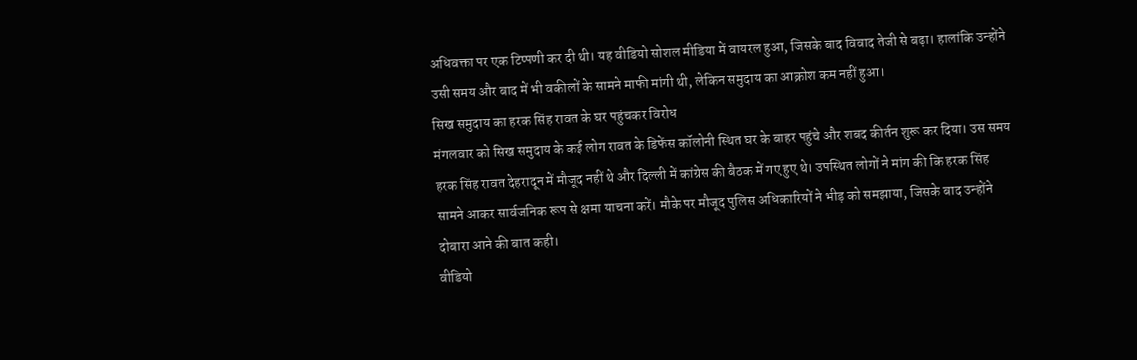अधिवक्ता पर एक टिप्पणी कर दी थी। यह वीडियो सोशल मीडिया में वायरल हुआ, जिसके बाद विवाद तेजी से बढ़ा। हालांकि उन्होंने उसी समय और बाद में भी वकीलों के सामने माफी मांगी थी, लेकिन समुदाय का आक्रोश कम नहीं हुआ।
सिख समुदाय का हरक सिंह रावत के घर पहुंचकर विरोध
मंगलवार को सिख समुदाय के कई लोग रावत के डिफेंस कॉलोनी स्थित घर के बाहर पहुंचे और शबद कीर्तन शुरू कर दिया। उस समय हरक सिंह रावत देहरादून में मौजूद नहीं थे और दिल्ली में कांग्रेस की बैठक में गए हुए थे। उपस्थित लोगों ने मांग की कि हरक सिंह सामने आकर सार्वजनिक रूप से क्षमा याचना करें। मौके पर मौजूद पुलिस अधिकारियों ने भीड़ को समझाया, जिसके बाद उन्होंने दोबारा आने की बात कही।
वीडियो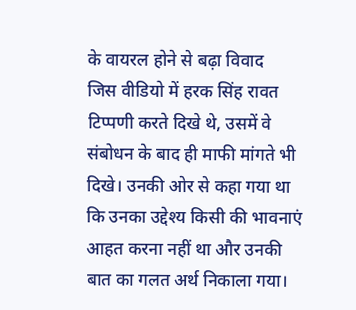के वायरल होने से बढ़ा विवाद
जिस वीडियो में हरक सिंह रावत टिप्पणी करते दिखे थे, उसमें वे संबोधन के बाद ही माफी मांगते भी दिखे। उनकी ओर से कहा गया था कि उनका उद्देश्य किसी की भावनाएं आहत करना नहीं था और उनकी बात का गलत अर्थ निकाला गया।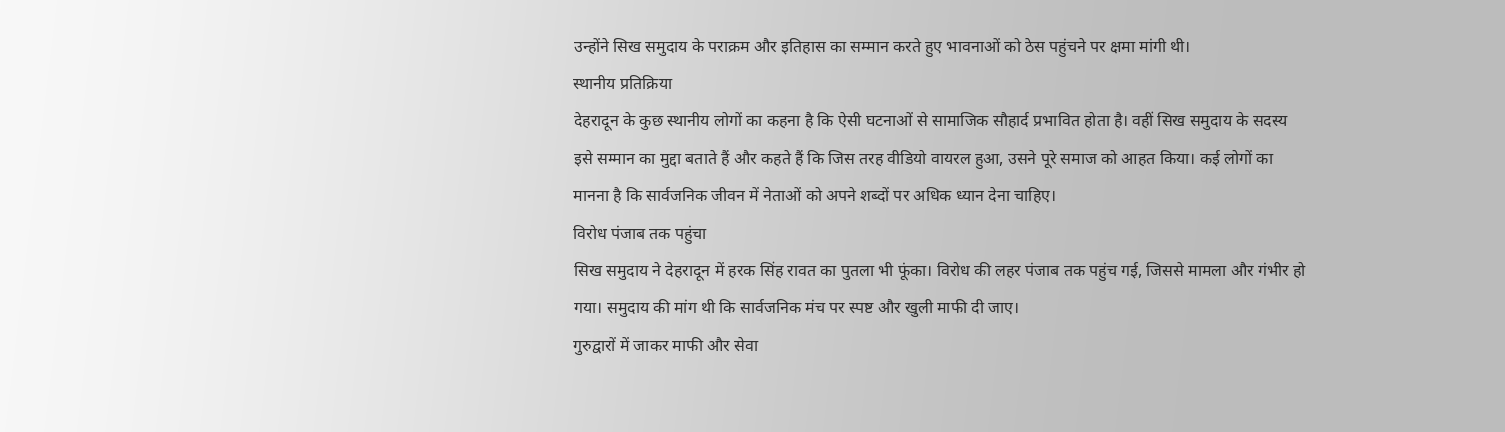उन्होंने सिख समुदाय के पराक्रम और इतिहास का सम्मान करते हुए भावनाओं को ठेस पहुंचने पर क्षमा मांगी थी।
स्थानीय प्रतिक्रिया
देहरादून के कुछ स्थानीय लोगों का कहना है कि ऐसी घटनाओं से सामाजिक सौहार्द प्रभावित होता है। वहीं सिख समुदाय के सदस्य इसे सम्मान का मुद्दा बताते हैं और कहते हैं कि जिस तरह वीडियो वायरल हुआ, उसने पूरे समाज को आहत किया। कई लोगों का मानना है कि सार्वजनिक जीवन में नेताओं को अपने शब्दों पर अधिक ध्यान देना चाहिए।
विरोध पंजाब तक पहुंचा
सिख समुदाय ने देहरादून में हरक सिंह रावत का पुतला भी फूंका। विरोध की लहर पंजाब तक पहुंच गई, जिससे मामला और गंभीर हो गया। समुदाय की मांग थी कि सार्वजनिक मंच पर स्पष्ट और खुली माफी दी जाए।
गुरुद्वारों में जाकर माफी और सेवा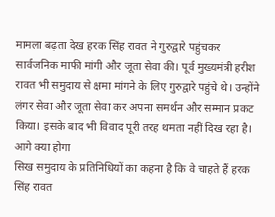मामला बढ़ता देख हरक सिंह रावत ने गुरुद्वारे पहुंचकर सार्वजनिक माफी मांगी और जूता सेवा की। पूर्व मुख्यमंत्री हरीश रावत भी समुदाय से क्षमा मांगने के लिए गुरुद्वारे पहुंचे थे। उन्होंने लंगर सेवा और जूता सेवा कर अपना समर्थन और सम्मान प्रकट किया। इसके बाद भी विवाद पूरी तरह थमता नहीं दिख रहा है।
आगे क्या होगा
सिख समुदाय के प्रतिनिधियों का कहना है कि वे चाहते हैं हरक सिंह रावत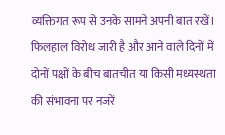व्यक्तिगत रूप से उनके सामने अपनी बात रखें। फिलहाल विरोध जारी है और आने वाले दिनों में दोनों पक्षों के बीच बातचीत या किसी मध्यस्थता की संभावना पर नजरें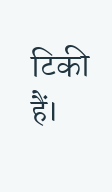टिकी हैं।